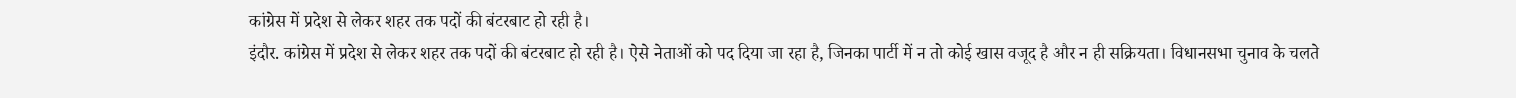कांग्रेस में प्रदेश से लेकर शहर तक पदों की बंटरबाट हो रही है।
इंदौर. कांग्रेस में प्रदेश से लेकर शहर तक पदों की बंटरबाट हो रही है। ऐसे नेताओं को पद दिया जा रहा है, जिनका पार्टी में न तो कोई खास वजूद है और न ही सक्रियता। विधानसभा चुनाव के चलते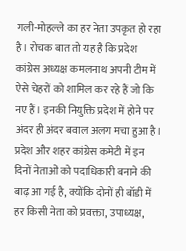गली-मोहल्ले का हर नेता उपकृत हो रहा है। रोचक बात तो यह है कि प्रदेश कांग्रेस अध्यक्ष कमलनाथ अपनी टीम में ऐसे चेहरों को शामिल कर रहे हैं जो कि नए हैं। इनकी नियुक्ति प्रदेश में होने पर अंदर ही अंदर बवाल अलग मचा हुआ है।
प्रदेश और शहर कांग्रेस कमेटी में इन दिनों नेताओं को पदाधिकारी बनाने की बाढ़ आ गई है, क्योंकि दोनों ही बॉडी में हर किसी नेता को प्रवक्ता, उपाध्यक्ष,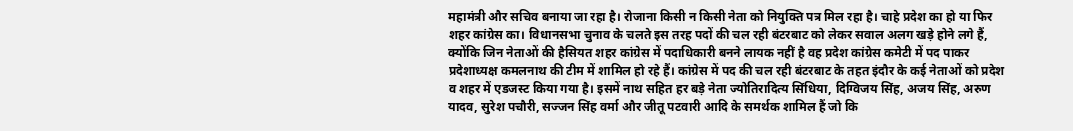महामंत्री और सचिव बनाया जा रहा है। रोजाना किसी न किसी नेता को नियुक्ति पत्र मिल रहा है। चाहे प्रदेश का हो या फिर शहर कांग्रेस का। विधानसभा चुनाव के चलते इस तरह पदों की चल रही बंटरबाट को लेकर सवाल अलग खड़े होने लगे हैं, क्योंकि जिन नेताओं की हैसियत शहर कांग्रेस में पदाधिकारी बनने लायक नहीं है वह प्रदेश कांग्रेस कमेटी में पद पाकर प्रदेशाध्यक्ष कमलनाथ की टीम में शामिल हो रहे हैं। कांग्रेस में पद की चल रही बंटरबाट के तहत इंदौर के कई नेताओं को प्रदेश व शहर में एडजस्ट किया गया है। इसमें नाथ सहित हर बड़े नेता ज्योतिरादित्य सिंधिया, दिग्विजय सिंह, अजय सिंह, अरुण यादव, सुरेश पचौरी, सज्जन सिंह वर्मा और जीतू पटवारी आदि के समर्थक शामिल हैं जो कि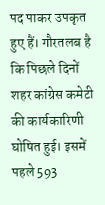पद पाकर उपकृत हुए हैं। गौरतलब है कि पिछले दिनों शहर कांग्रेस कमेटी की कार्यकारिणी घोषित हुई। इसमें पहले 593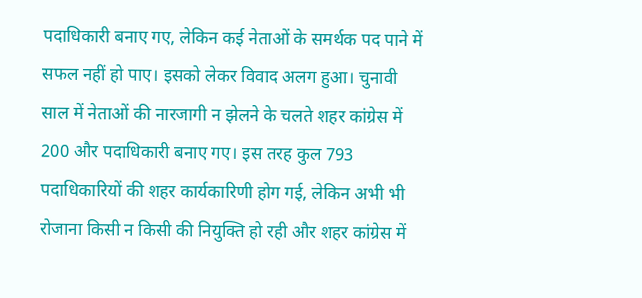पदाधिकारी बनाए गए, लेकिन कई नेताओं के समर्थक पद पाने में सफल नहीं हो पाए। इसको लेकर विवाद अलग हुआ। चुनावी साल में नेताओं की नारजागी न झेलने के चलते शहर कांग्रेस में 200 और पदाधिकारी बनाए गए। इस तरह कुल 793 पदाधिकारियों की शहर कार्यकारिणी होग गई, लेकिन अभी भी रोजाना किसी न किसी की नियुक्ति हो रही और शहर कांग्रेस में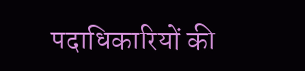पदाधिकारियों की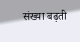संख्या बढ़ती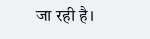जा रही है।